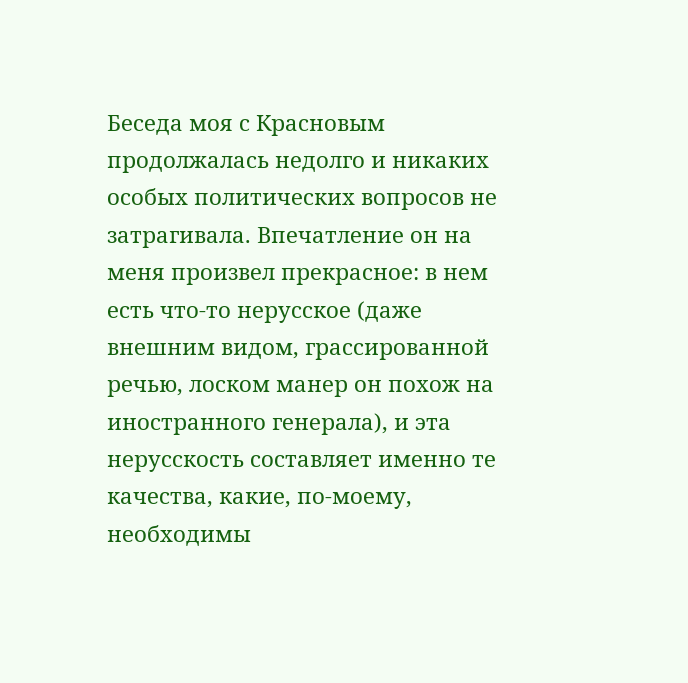Беседа моя с Красновым продолжалась недолго и никаких особых политических вопросов не затрагивала. Впечатление он на меня произвел прекрасное: в нем есть что-то нерусское (даже внешним видом, грассированной речью, лоском манер он похож на иностранного генерала), и эта нерусскость составляет именно те качества, какие, по-моему, необходимы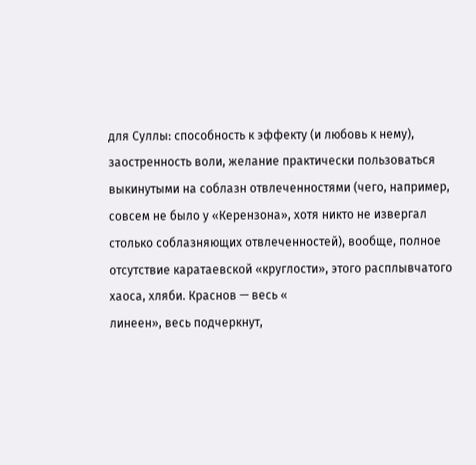для Суллы: способность к эффекту (и любовь к нему), заостренность воли, желание практически пользоваться выкинутыми на соблазн отвлеченностями (чего, например, совсем не было у «Керензона», хотя никто не извергал столько соблазняющих отвлеченностей), вообще, полное отсутствие каратаевской «круглости», этого расплывчатого хаоса, хляби. Краснов — весь «
линеен», весь подчеркнут,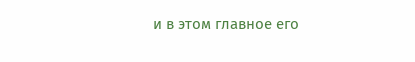и в этом главное его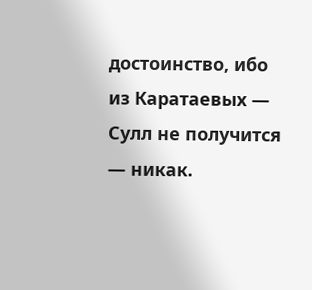достоинство, ибо из Каратаевых — Сулл не получится — никак.